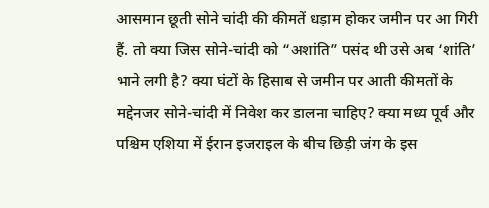आसमान छूती सोने चांदी की कीमतें धड़ाम होकर जमीन पर आ गिरी हैं. तो क्या जिस सोने-चांदी को “अशांति” पसंद थी उसे अब ‘शांति’ भाने लगी है? क्या घंटों के हिसाब से जमीन पर आती कीमतों के मद्देनजर सोने-चांदी में निवेश कर डालना चाहिए? क्या मध्य पूर्व और पश्चिम एशिया में ईरान इजराइल के बीच छिड़ी जंग के इस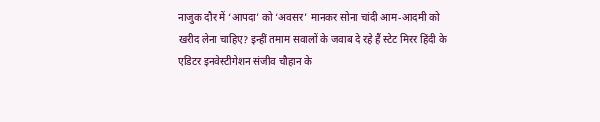नाजुक दौर में ‘आपदा’ को ‘अवसर’ मानकर सोना चांदी आम-आदमी को खरीद लेना चाहिए? इन्हीं तमाम सवालों के जवाब दे रहे हैं स्टेट मिरर हिंदी के एडिटर इनवेस्टीगेशन संजीव चौहान के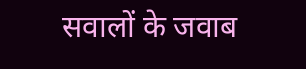सवालों के जवाब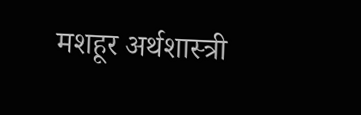मशहूर अर्थशास्त्री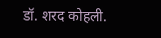डॉ. शरद कोहली.